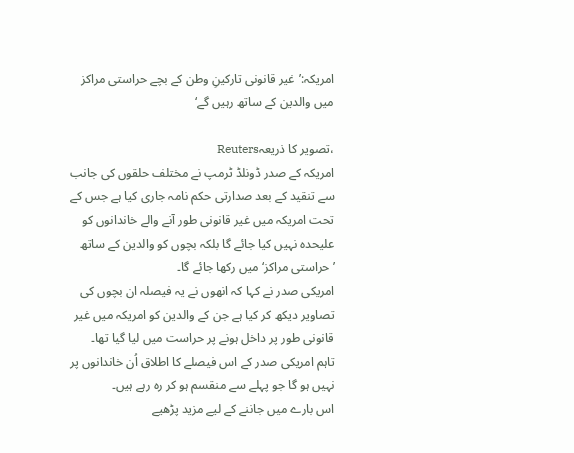امریکہ:’غیر قانونی تارکینِ وطن کے بچے حراستی مراکز میں والدین کے ساتھ رہیں گے‘

،تصویر کا ذریعہReuters
امریکہ کے صدر ڈونلڈ ٹرمپ نے مختلف حلقوں کی جانب سے تنقید کے بعد صدارتی حکم نامہ جاری کیا ہے جس کے تحت امریکہ میں غیر قانونی طور آنے والے خاندانوں کو علیحدہ نہیں کیا جائے گا بلکہ بچوں کو والدین کے ساتھ ’حراستی مراکز‘ میں رکھا جائے گا۔
امریکی صدر نے کہا کہ انھوں نے یہ فیصلہ ان بچوں کی تصاویر دیکھ کر کیا ہے جن کے والدین کو امریکہ میں غیر قانونی طور پر داخل ہونے پر حراست میں لیا گیا تھا۔
تاہم امریکی صدر کے اس فیصلے کا اطلاق اُن خاندانوں پر نہیں ہو گا جو پہلے سے منقسم ہو کر رہ رہے ہیں۔
اس بارے میں جاننے کے لیے مزید پڑھیے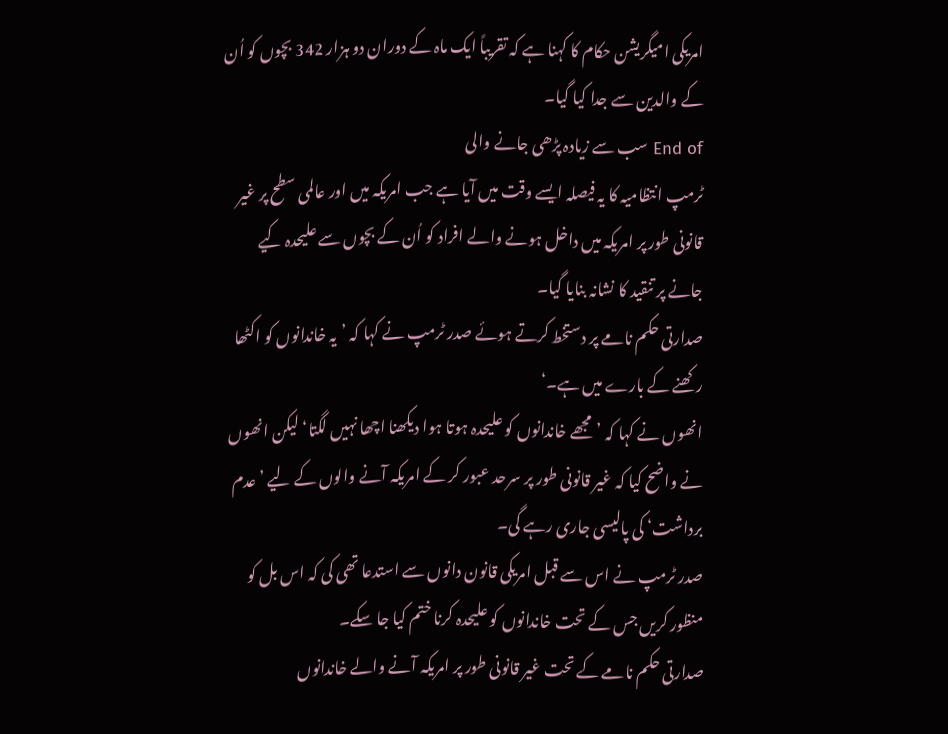امریکی امیگریشن حکام کا کہنا ہے کہ تقریباً ایک ماہ کے دوران دو ہزار 342 بچوں کو اُن کے والدین سے جدا کیا گیا۔
End of سب سے زیادہ پڑھی جانے والی
ٹرمپ انتظامیہ کا یہ فیصلہ ایسے وقت میں آیا ہے جب امریکہ میں اور عالمی سطح پر غیر قانونی طور پر امریکہ میں داخل ہونے والے افراد کو اُن کے بچوں سے علیحدہ کیے جانے پر تنقید کا نشانہ بنایا گیا۔
صدارتی حکم نامے پر دستخط کرتے ہوئے صدر ٹرمپ نے کہا کہ ’یہ خاندانوں کو اکٹھا رکھنے کے بارے میں ہے۔‘
انھوں نے کہا کہ ’مجھے خاندانوں کو علیحدہ ہوتا ہوا دیکھنا اچھا نہیں لگتا‘ لیکن انھوں نے واضح کیا کہ غیر قانونی طور پر سرحد عبور کر کے امریکہ آنے والوں کے لیے ’عدم برداشت‘ کی پالیسی جاری رہے گی۔
صدر ٹرمپ نے اس سے قبل امریکی قانون دانوں سے استدعا تھی کی کہ اس بل کو منظور کریں جس کے تحت خاندانوں کو علیحدہ کرنا ختم کیا جا سکے۔
صدارتی حکم نامے کے تحت غیر قانونی طور پر امریکہ آنے والے خاندانوں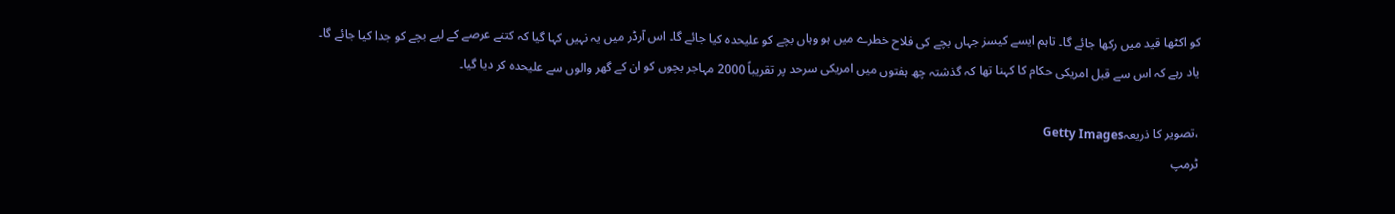کو اکٹھا قید میں رکھا جائے گا۔ تاہم ایسے کیسز جہاں بچے کی فلاح خطرے میں ہو وہاں بچے کو علیحدہ کیا جائے گا۔ اس آرڈر میں یہ نہیں کہا گیا کہ کتنے عرصے کے لیے بچے کو جدا کیا جائے گا۔
یاد رہے کہ اس سے قبل امریکی حکام کا کہنا تھا کہ گذشتہ چھ ہفتوں میں امریکی سرحد پر تقریباً 2000 مہاجر بچوں کو ان کے گھر والوں سے علیحدہ کر دیا گیا۔

،تصویر کا ذریعہGetty Images
ٹرمپ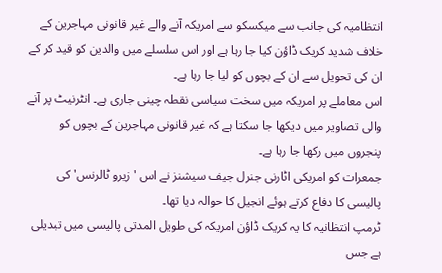انتظامیہ کی جانب سے میکسکو سے امریکہ آنے والے غیر قانونی مہاجرین کے خلاف شدید کریک ڈاؤن کیا جا رہا ہے اور اس سلسلے میں والدین کو قید کر کے ان کی تحویل سے ان کے بچوں کو لیا جا رہا ہے۔
اس معاملے پر امریکہ میں سخت سیاسی نقطہ چینی جاری ہے۔ انٹرنیٹ پر آنے والی تصاویر میں دیکھا جا سکتا ہے کہ غیر قانونی مہاجرین کے بچوں کو پنجروں میں رکھا جا رہا ہے۔
جمعرات کو امریکی اٹارنی جنرل جیف سیشنز نے اس 'زیرو ٹالرنس' کی پالیسی کا دفاع کرتے ہوئے انجیل کا حوالہ دیا تھا۔
ٹرمپ انتظانیہ کا یہ کریک ڈاؤن امریکہ کی طویل المدتی پالیسی میں تبدیلی ہے جس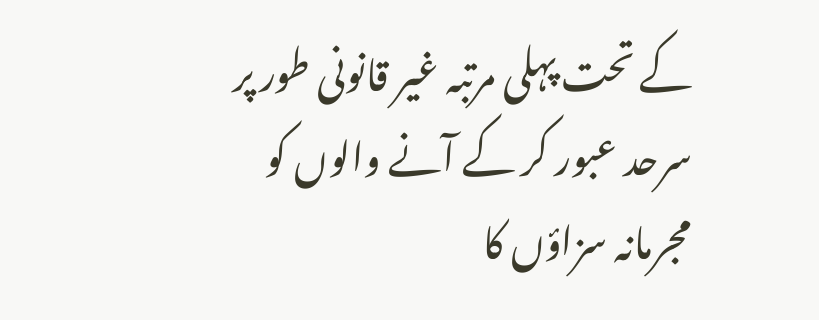کے تحت پہلی مرتبہ غیر قانونی طور پر سرحد عبور کر کے آنے والوں کو مجرمانہ سزاؤں کا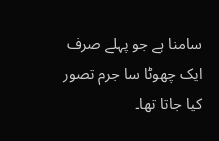سامنا ہے جو پہلے صرف ایک چھوٹا سا جرم تصور کیا جاتا تھا۔